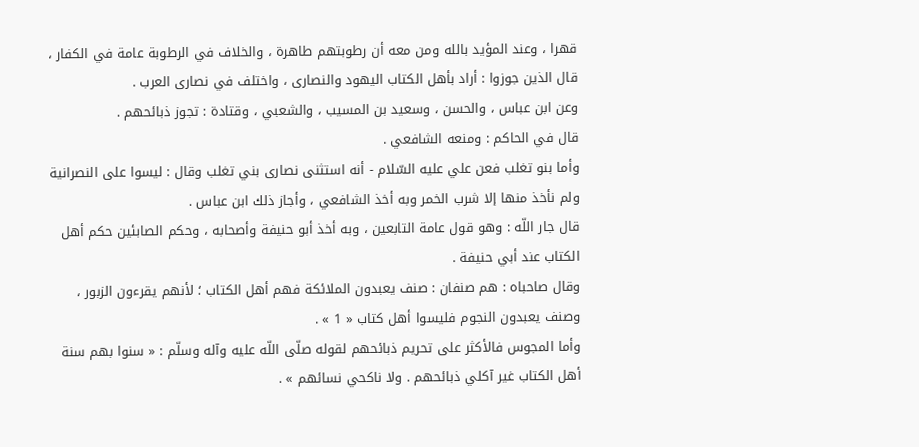قهرا ، وعند المؤيد بالله ومن معه أن رطوبتهم طاهرة ، والخلاف في الرطوبة عامة في الكفار ، قال الذين جوزوا : أراد بأهل الكتاب اليهود والنصارى ، واختلف في نصارى العرب .
وعن ابن عباس ، والحسن ، وسعيد بن المسيب ، والشعبي ، وقتادة : تجوز ذبائحهم .
قال في الحاكم : ومنعه الشافعي .
وأما بنو تغلب فعن علي عليه السّلام - أنه استثنى نصارى بني تغلب وقال : ليسوا على النصرانية ولم نأخذ منها إلا شرب الخمر وبه أخذ الشافعي ، وأجاز ذلك ابن عباس .
قال جار اللّه : وهو قول عامة التابعين ، وبه أخذ أبو حنيفة وأصحابه ، وحكم الصابئين حكم أهل الكتاب عند أبي حنيفة .
وقال صاحباه : هم صنفان : صنف يعبدون الملائكة فهم أهل الكتاب ؛ لأنهم يقرءون الزبور ، وصنف يعبدون النجوم فليسوا أهل كتاب « 1 » .
وأما المجوس فالأكثر على تحريم ذبائحهم لقوله صلّى اللّه عليه وآله وسلّم : « سنوا بهم سنة أهل الكتاب غير آكلي ذبائحهم . ولا ناكحي نسائهم » .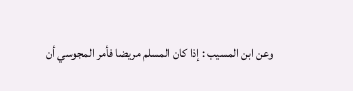وعن ابن المسيب : إذا كان المسلم مريضا فأمر المجوسي أن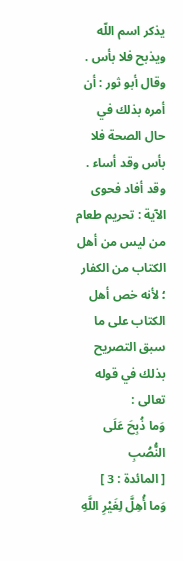يذكر اسم اللّه ويذبح فلا بأس .
وقال أبو ثور : أن أمره بذلك في حال الصحة فلا بأس وقد أساء .
وقد أفاد فحوى الآية : تحريم طعام من ليس من أهل الكتاب من الكفار ؛ لأنه خص أهل الكتاب على ما سبق التصريح بذلك في قوله تعالى :
وَما ذُبِحَ عَلَى النُّصُبِ
[ المائدة : 3 ]
وَما أُهِلَّ لِغَيْرِ اللَّهِ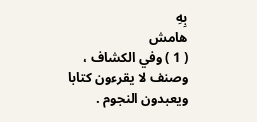بِهِ
هامش
( 1 ) وفي الكشاف ، وصنف لا يقرءون كتابا ويعبدون النجوم .